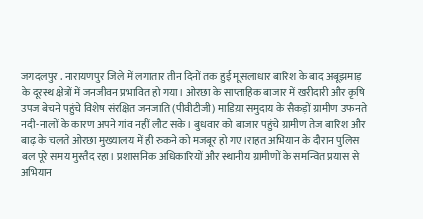जगदलपुर . नारायणपुर जिले में लगातार तीन दिनों तक हुई मूसलाधार बारिश के बाद अबूझमाड़ के दूरस्थ क्षेत्रों में जनजीवन प्रभावित हो गया। ओरछा के साप्ताहिक बाजार में खरीदारी और कृषि उपज बेचने पहुंचे विशेष संरक्षित जनजाति (पीवीटीजी) माडिय़ा समुदाय के सैकड़ों ग्रामीण उफनते नदी-नालों के कारण अपने गांव नहीं लौट सके। बुधवार को बाजार पहुंचे ग्रामीण तेज बारिश और बाढ़ के चलते ओरछा मुख्यालय में ही रुकने को मजबूर हो गए।राहत अभियान के दौरान पुलिस बल पूरे समय मुस्तैद रहा। प्रशासनिक अधिकारियों और स्थानीय ग्रामीणों के समन्वित प्रयास से अभियान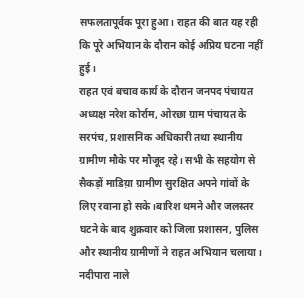सफलतापूर्वक पूरा हुआ। राहत की बात यह रही कि पूरे अभियान के दौरान कोई अप्रिय घटना नहीं हुई।
राहत एवं बचाव कार्य के दौरान जनपद पंचायत अध्यक्ष नरेश कोर्राम, ओरछा ग्राम पंचायत के सरपंच, प्रशासनिक अधिकारी तथा स्थानीय ग्रामीण मौके पर मौजूद रहे। सभी के सहयोग से सैकड़ों माडिय़ा ग्रामीण सुरक्षित अपने गांवों के लिए रवाना हो सके।बारिश थमने और जलस्तर घटने के बाद शुक्रवार को जिला प्रशासन, पुलिस और स्थानीय ग्रामीणों ने राहत अभियान चलाया। नदीपारा नाले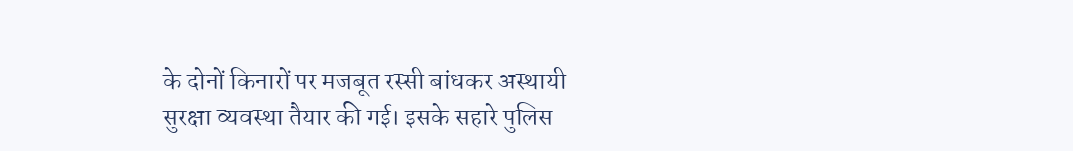के दोनों किनारों पर मजबूत रस्सी बांधकर अस्थायी सुरक्षा व्यवस्था तैयार की गई। इसके सहारे पुलिस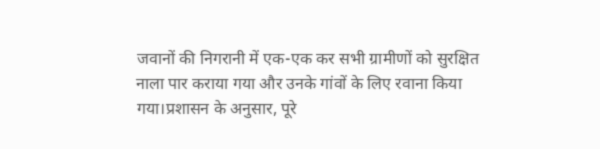जवानों की निगरानी में एक-एक कर सभी ग्रामीणों को सुरक्षित नाला पार कराया गया और उनके गांवों के लिए रवाना किया गया।प्रशासन के अनुसार, पूरे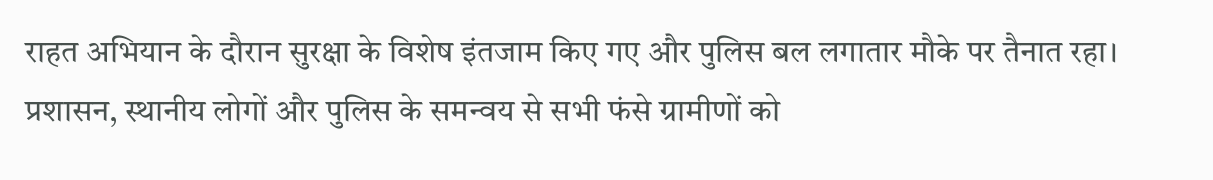राहत अभियान के दौरान सुरक्षा के विशेष इंतजाम किए गए और पुलिस बल लगातार मौके पर तैनात रहा। प्रशासन, स्थानीय लोगों और पुलिस के समन्वय से सभी फंसे ग्रामीणों को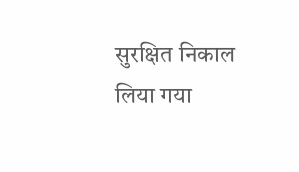सुरक्षित निकाल लिया गया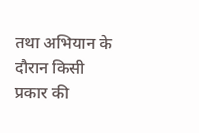तथा अभियान के दौरान किसी प्रकार की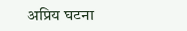अप्रिय घटना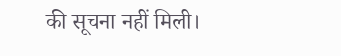की सूचना नहीं मिली।